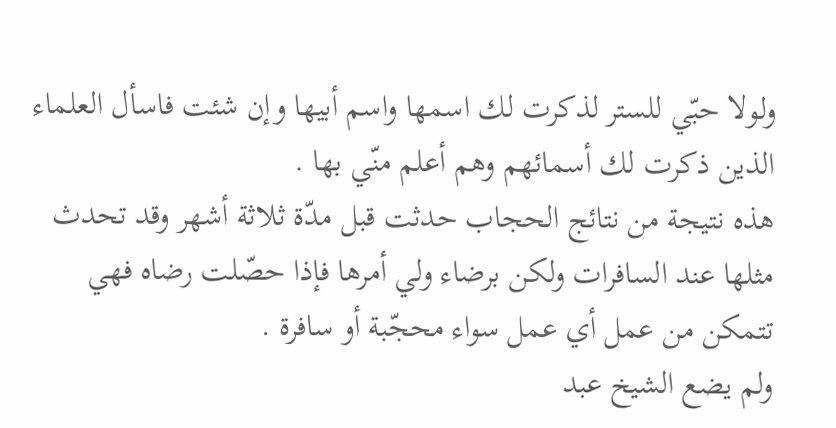ولولا حبّي للستر لذكرت لك اسمها واسم أبيها وإن شئت فاسأل العلماء الذين ذكرت لك أسمائهم وهم أعلم منّي بها .
هذه نتيجة من نتائج الحجاب حدثت قبل مدّة ثلاثة أشهر وقد تحدث مثلها عند السافرات ولكن برضاء ولي أمرها فإذا حصّلت رضاه فهي تتمكن من عمل أي عمل سواء محجّبة أو سافرة .
ولم يضع الشيخ عبد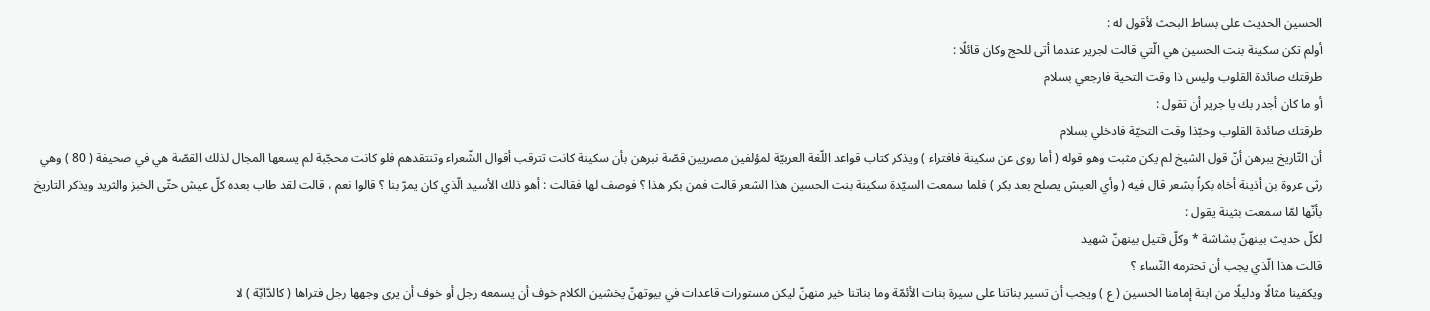الحسين الحديث على بساط البحث لأقول له :
أولم تكن سكينة بنت الحسين هي الّتي قالت لجرير عندما أتى للحج وكان قائلًا :
طرقتك صائدة القلوب وليس ذا وقت التحية فارجعي بسلام
أو ما كان أجدر بك يا جرير أن تقول :
طرقتك صائدة القلوب وحبّذا وقت التحيّة فادخلي بسلام
أن التّاريخ يبرهن أنّ قول الشيخ لم يكن مثبت وهو قوله ( أما روى عن سكينة فافتراء ) ويذكر كتاب قواعد اللّغة العربيّة لمؤلفين مصريين قصّة نبرهن بأن سكينة كانت تترقب أقوال الشّعراء وتنتقدهم فلو كانت محجّبة لم يسعها المجال لذلك القصّة هي في صحيفة ( 80 ) وهي رثى عروة بن أذينة أخاه بكراً بشعر قال فيه ( وأي العيش يصلح بعد بكر ) فلما سمعت السيّدة سكينة بنت الحسين هذا الشعر قالت فمن بكر هذا ؟ فوصف لها فقالت : أهو ذلك الأسيد الّذي كان يمرّ بنا ؟ قالوا نعم ، قالت لقد طاب بعده كلّ عيش حتّى الخبز والثريد ويذكر التاريخ بأنّها لمّا سمعت بثينة يقول :
لكلّ حديث بينهنّ بشاشة * وكلّ قتيل بينهنّ شهيد
قالت هذا الّذي يجب أن تحترمه النّساء ؟
ويكفينا مثالًا ودليلًا من ابنة إمامنا الحسين ( ع ) ويجب أن تسير بناتنا على سيرة بنات الأئمّة وما بناتنا خير منهنّ ليكن مستورات قاعدات في بيوتهنّ يخشين الكلام خوف أن يسمعه رجل أو خوف أن يرى وجهها رجل فتراها ( كالدّابّة ) لا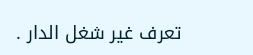تعرف غير شغل الدار .